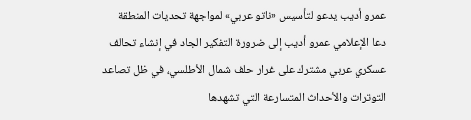عمرو أديب يدعو لتأسيس «ناتو عربي» لمواجهة تحديات المنطقة
دعا الإعلامي عمرو أديب إلى ضرورة التفكير الجاد في إنشاء تحالف عسكري عربي مشترك على غرار حلف شمال الأطلسي، في ظل تصاعد التوترات والأحداث المتسارعة التي تشهدها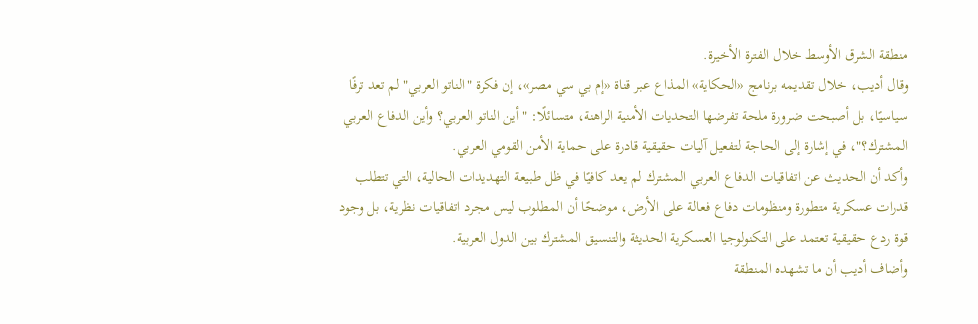منطقة الشرق الأوسط خلال الفترة الأخيرة.
وقال أديب، خلال تقديمه برنامج «الحكاية» المذاع عبر قناة «إم بي سي مصر»، إن فكرة "الناتو العربي" لم تعد ترفًا سياسيًا، بل أصبحت ضرورة ملحة تفرضها التحديات الأمنية الراهنة، متسائلًا: "أين الناتو العربي؟ وأين الدفاع العربي المشترك؟"، في إشارة إلى الحاجة لتفعيل آليات حقيقية قادرة على حماية الأمن القومي العربي.
وأكد أن الحديث عن اتفاقيات الدفاع العربي المشترك لم يعد كافيًا في ظل طبيعة التهديدات الحالية، التي تتطلب قدرات عسكرية متطورة ومنظومات دفاع فعالة على الأرض، موضحًا أن المطلوب ليس مجرد اتفاقيات نظرية، بل وجود قوة ردع حقيقية تعتمد على التكنولوجيا العسكرية الحديثة والتنسيق المشترك بين الدول العربية.
وأضاف أديب أن ما تشهده المنطقة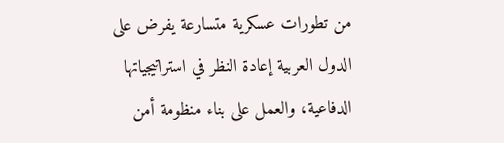من تطورات عسكرية متسارعة يفرض على الدول العربية إعادة النظر في استراتيجياتها الدفاعية، والعمل على بناء منظومة أمن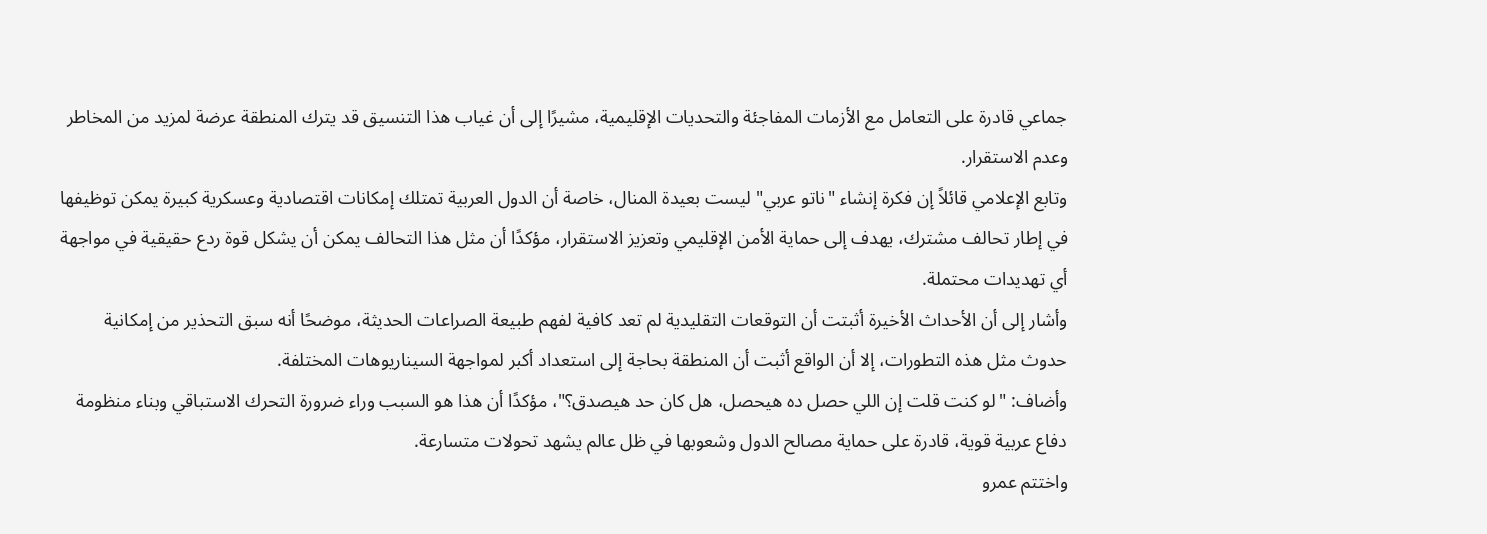جماعي قادرة على التعامل مع الأزمات المفاجئة والتحديات الإقليمية، مشيرًا إلى أن غياب هذا التنسيق قد يترك المنطقة عرضة لمزيد من المخاطر وعدم الاستقرار.
وتابع الإعلامي قائلاً إن فكرة إنشاء "ناتو عربي" ليست بعيدة المنال، خاصة أن الدول العربية تمتلك إمكانات اقتصادية وعسكرية كبيرة يمكن توظيفها في إطار تحالف مشترك، يهدف إلى حماية الأمن الإقليمي وتعزيز الاستقرار، مؤكدًا أن مثل هذا التحالف يمكن أن يشكل قوة ردع حقيقية في مواجهة أي تهديدات محتملة.
وأشار إلى أن الأحداث الأخيرة أثبتت أن التوقعات التقليدية لم تعد كافية لفهم طبيعة الصراعات الحديثة، موضحًا أنه سبق التحذير من إمكانية حدوث مثل هذه التطورات، إلا أن الواقع أثبت أن المنطقة بحاجة إلى استعداد أكبر لمواجهة السيناريوهات المختلفة.
وأضاف: "لو كنت قلت إن اللي حصل ده هيحصل، هل كان حد هيصدق؟"، مؤكدًا أن هذا هو السبب وراء ضرورة التحرك الاستباقي وبناء منظومة دفاع عربية قوية، قادرة على حماية مصالح الدول وشعوبها في ظل عالم يشهد تحولات متسارعة.
واختتم عمرو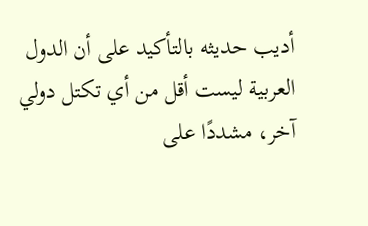أديب حديثه بالتأكيد على أن الدول العربية ليست أقل من أي تكتل دولي آخر، مشددًا على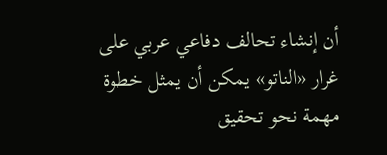أن إنشاء تحالف دفاعي عربي على غرار «الناتو» يمكن أن يمثل خطوة مهمة نحو تحقيق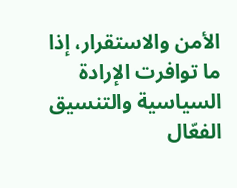الأمن والاستقرار، إذا ما توافرت الإرادة السياسية والتنسيق الفعّال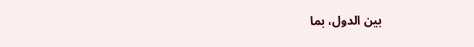بين الدول، بما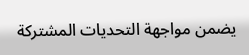يضمن مواجهة التحديات المشتركة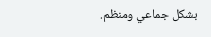بشكل جماعي ومنظم.